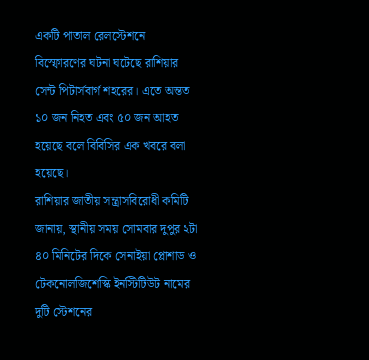একটি পাতাল রেলস্টেশনে বিস্ফোরণের ঘটনা ঘটেছে রাশিয়ার সেন্ট পিটার্সবার্গ শহরের। এতে অন্তত ১০ জন নিহত এবং ৫০ জন আহত হয়েছে বলে বিবিসির এক খবরে বলা হয়েছে।
রাশিয়ার জাতীয় সন্ত্রাসবিরোধী কমিটি জানায়, স্থানীয় সময় সোমবার দুপুর ২টা ৪০ মিনিটের দিকে সেনাইয়া প্লোশাড ও টেকনোলজিশেস্কি ইনস্টিটিউট নামের দুটি স্টেশনের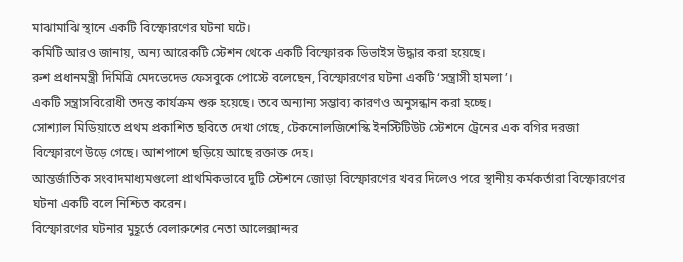মাঝামাঝি স্থানে একটি বিস্ফোরণের ঘটনা ঘটে।
কমিটি আরও জানায়, অন্য আরেকটি স্টেশন থেকে একটি বিস্ফোরক ডিভাইস উদ্ধার করা হয়েছে।
রুশ প্রধানমন্ত্রী দিমিত্রি মেদভেদেভ ফেসবুকে পোস্টে বলেছেন, বিস্ফোরণের ঘটনা একটি ‘সন্ত্রাসী হামলা’।
একটি সন্ত্রাসবিরোধী তদন্ত কার্যক্রম শুরু হয়েছে। তবে অন্যান্য সম্ভাব্য কারণও অনুসন্ধান করা হচ্ছে।
সোশ্যাল মিডিয়াতে প্রথম প্রকাশিত ছবিতে দেখা গেছে, টেকনোলজিশেস্কি ইনস্টিটিউট স্টেশনে ট্রেনের এক বগির দরজা বিস্ফোরণে উড়ে গেছে। আশপাশে ছড়িয়ে আছে রক্তাক্ত দেহ।
আন্তর্জাতিক সংবাদমাধ্যমগুলো প্রাথমিকভাবে দুটি স্টেশনে জোড়া বিস্ফোরণের খবর দিলেও পরে স্থানীয় কর্মকর্তারা বিস্ফোরণের ঘটনা একটি বলে নিশ্চিত করেন।
বিস্ফোরণের ঘটনার মুহূর্তে বেলারুশের নেতা আলেক্সান্দর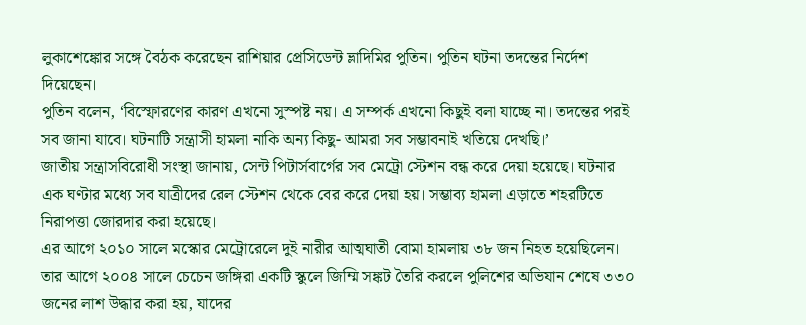লুকাশেঙ্কোর সঙ্গে বৈঠক করেছেন রাশিয়ার প্রেসিডেন্ট ভ্লাদিমির পুতিন। পুতিন ঘটনা তদন্তের নির্দেশ দিয়েছেন।
পুতিন বলেন, ‘বিস্ফোরণের কারণ এখনো সুস্পষ্ট নয়। এ সম্পর্ক এখনো কিছুই বলা যাচ্ছে না। তদন্তের পরই সব জানা যাবে। ঘটনাটি সন্ত্রাসী হামলা নাকি অন্য কিছু- আমরা সব সম্ভাবনাই খতিয়ে দেখছি।’
জাতীয় সন্ত্রাসবিরোধী সংস্থা জানায়, সেন্ট পিটার্সবার্গের সব মেট্রো স্টেশন বন্ধ করে দেয়া হয়েছে। ঘটনার এক ঘণ্টার মধ্যে সব যাত্রীদের রেল স্টেশন থেকে বের করে দেয়া হয়। সম্ভাব্য হামলা এড়াতে শহরটিতে নিরাপত্তা জোরদার করা হয়েছে।
এর আগে ২০১০ সালে মস্কোর মেট্রোরেলে দুই নারীর আত্মঘাতী বোমা হামলায় ৩৮ জন নিহত হয়েছিলেন। তার আগে ২০০৪ সালে চেচেন জঙ্গিরা একটি স্কুলে জিম্মি সঙ্কট তৈরি করলে পুলিশের অভিযান শেষে ৩৩০ জনের লাশ উদ্ধার করা হয়, যাদের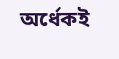অর্ধেকই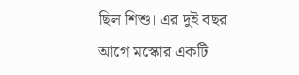ছিল শিশু। এর দুই বছর আগে মস্কোর একটি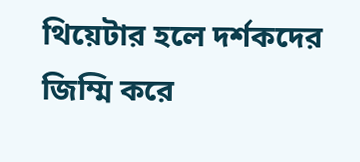থিয়েটার হলে দর্শকদের জিম্মি করে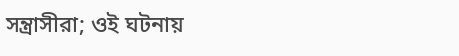সন্ত্রাসীরা; ওই ঘটনায়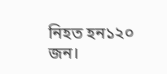নিহত হন১২০ জন।